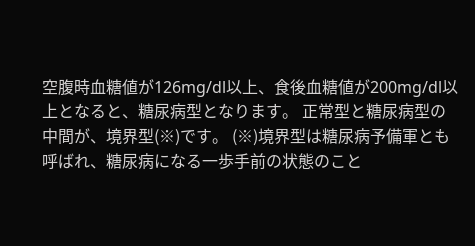空腹時血糖値が126mg/dl以上、食後血糖値が200mg/dl以上となると、糖尿病型となります。 正常型と糖尿病型の中間が、境界型(※)です。 (※)境界型は糖尿病予備軍とも呼ばれ、糖尿病になる一歩手前の状態のこと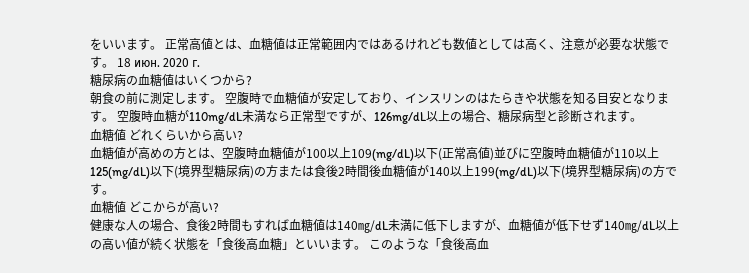をいいます。 正常高値とは、血糖値は正常範囲内ではあるけれども数値としては高く、注意が必要な状態です。 18 июн. 2020 г.
糖尿病の血糖値はいくつから?
朝食の前に測定します。 空腹時で血糖値が安定しており、インスリンのはたらきや状態を知る目安となります。 空腹時血糖が110mg/dL未満なら正常型ですが、126mg/dL以上の場合、糖尿病型と診断されます。
血糖値 どれくらいから高い?
血糖値が高めの方とは、空腹時血糖値が100以上109(mg/dL)以下(正常高値)並びに空腹時血糖値が110以上125(mg/dL)以下(境界型糖尿病)の方または食後2時間後血糖値が140以上199(mg/dL)以下(境界型糖尿病)の方です。
血糖値 どこからが高い?
健康な人の場合、食後2時間もすれば血糖値は140㎎/dL未満に低下しますが、血糖値が低下せず140㎎/dL以上の高い値が続く状態を「食後高血糖」といいます。 このような「食後高血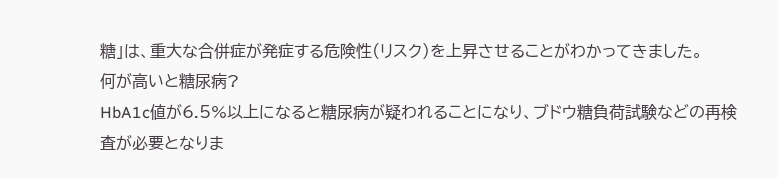糖」は、重大な合併症が発症する危険性(リスク)を上昇させることがわかってきました。
何が高いと糖尿病?
HbA1c値が6.5%以上になると糖尿病が疑われることになり、ブドウ糖負荷試験などの再検査が必要となりま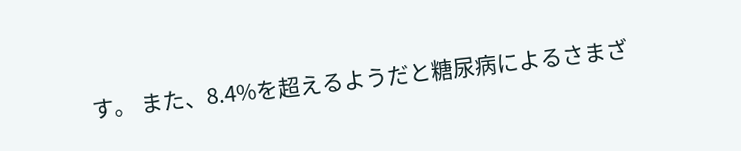す。 また、8.4%を超えるようだと糖尿病によるさまざ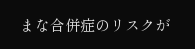まな合併症のリスクが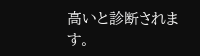高いと診断されます。